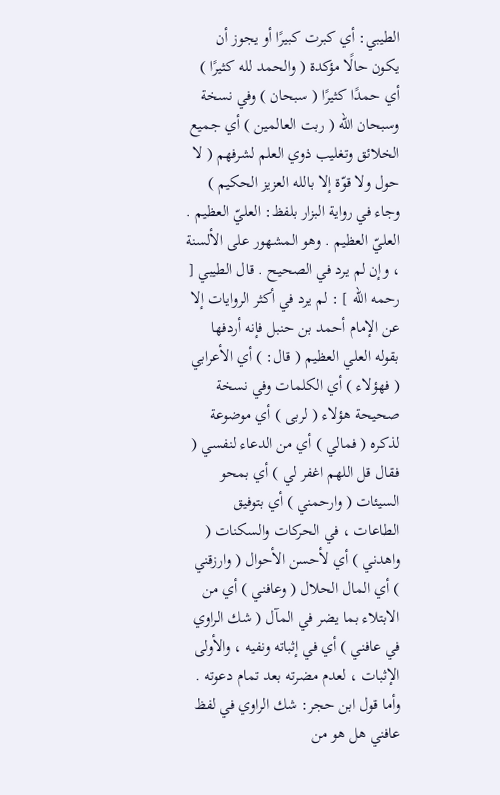الطيبي: أي كبرت كبيرًا أو يجوز أن يكون حالًا مؤكدة ( والحمد لله كثيرًا ) أي حمدًا كثيرًا ( سبحان ) وفي نسخة وسبحان الله ( ربت العالمين ) أي جميع الخلائق وتغليب ذوي العلم لشرفهم ( لا حول ولا قوّة إلا بالله العزيز الحكيم ) وجاء في رواية البزار بلفظ: العليّ العظيم . العليّ العظيم . وهو المشهور على الألسنة ، وإن لم يرد في الصحيح . قال الطيبي [ رحمه الله ] : لم يرد في أكثر الروايات إلا عن الإمام أحمد بن حنبل فإنه أردفها بقوله العلي العظيم ( قال: ) أي الأعرابي ( فهؤلاء ) أي الكلمات وفي نسخة صحيحة هؤلاء ( لربى ) أي موضوعة لذكره ( فمالي ) أي من الدعاء لنفسي ( فقال قل اللهم اغفر لي ) أي بمحو السيئات ( وارحمني ) أي بتوفيق الطاعات ، في الحركات والسكنات ( واهدني ) أي لأحسن الأحوال ( وارزقني ) أي المال الحلال ( وعافني ) أي من الابتلاء بما يضر في المآل ( شك الراوي في عافني ) أي في إثباته ونفيه ، والأولى الإثبات ، لعدم مضرته بعد تمام دعوته . وأما قول ابن حجر: شك الراوي في لفظ عافني هل هو من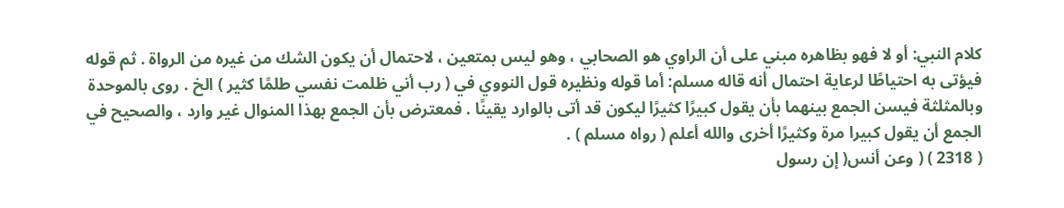كلام النبي: أو لا فهو بظاهره مبني على أن الراوي هو الصحابي ، وهو ليس بمتعين ، لاحتمال أن يكون الشك من غيره من الرواة . ثم قوله فيؤتى به احتياطًا لرعاية احتمال أنه قاله مسلم: أما قوله ونظيره قول النووي في ( رب أني ظلمت نفسي طلمًا كثير ) الخ . روى بالموحدة وبالمثلثة فيسن الجمع بينهما بأن يقول كبيرًا كثيرًا ليكون قد أتى بالوارد يقينًا . فمعترض بأن الجمع بهذا المنوال غير وارد ، والصحيح في الجمع أن يقول كبيرا مرة وكثيرًا أخرى والله أعلم ( رواه مسلم ) .
( 2318 ) ( وعن أنس( إن رسول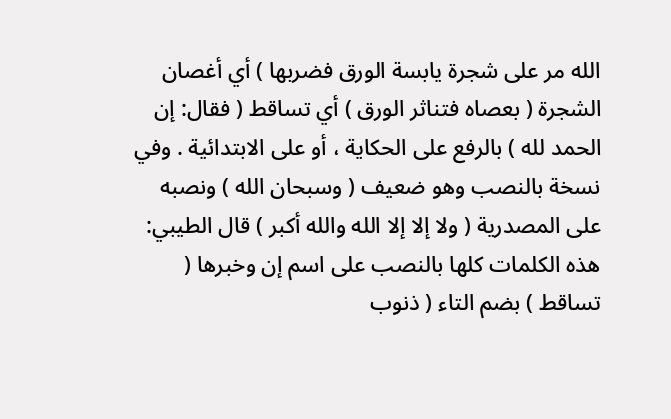الله مر على شجرة يابسة الورق فضربها ) أي أغصان الشجرة ( بعصاه فتناثر الورق ) أي تساقط ( فقال: إن الحمد لله ) بالرفع على الحكاية ، أو على الابتدائية . وفي نسخة بالنصب وهو ضعيف ( وسبحان الله ) ونصبه على المصدرية ( ولا إلا إلا الله والله أكبر ) قال الطيبي: هذه الكلمات كلها بالنصب على اسم إن وخبرها ( تساقط ) بضم التاء ( ذنوب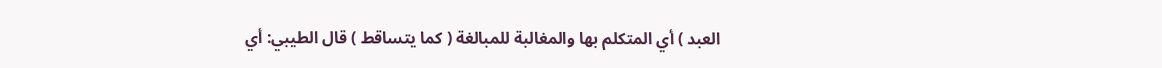العبد ) أي المتكلم بها والمغالبة للمبالغة ( كما يتساقط ) قال الطيبي: أي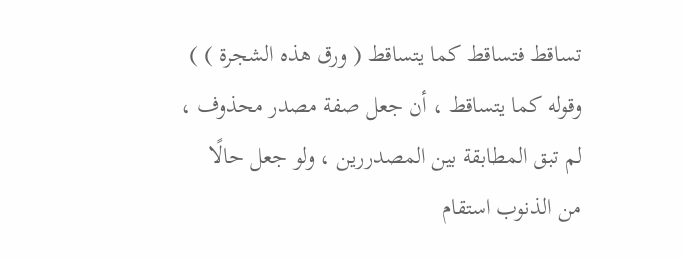تساقط فتساقط كما يتساقط ( ورق هذه الشجرة ) ) وقوله كما يتساقط ، أن جعل صفة مصدر محذوف ، لم تبق المطابقة بين المصدررين ، ولو جعل حالًا من الذنوب استقام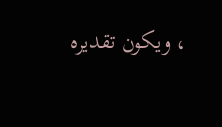، ويكون تقديره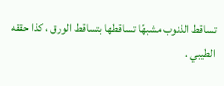تساقط الذنوب مشبهًا تساقطها بتساقط الورق ، كذا حققه الطيبي .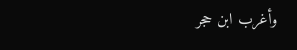وأغرب ابن حجر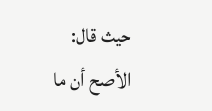حيث قال: الأصح أن ما